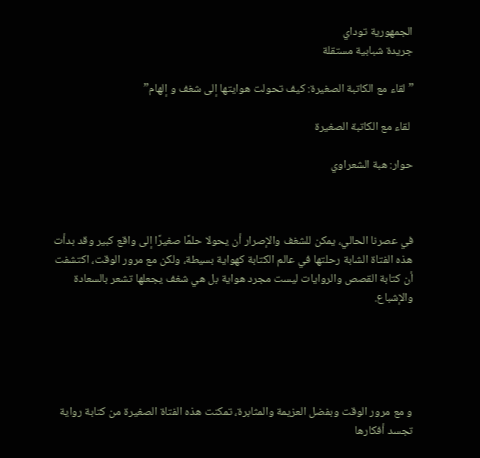الجمهورية توداي
جريدة شبابية مستقلة

” لقاء مع الكاتبة الصغيرة: كيف تحولت هوايتها إلى شغف و إلهام”

 لقاء مع الكاتبة الصغيرة

حوار: هبة الشعراوي



في عصرنا الحالي، يمكن للشغف والإصرار أن يحولا حلمًا صغيرًا إلى واقع كبير وقد بدأت هذه الفتاة الشابة رحلتها في عالم الكتابة كهواية بسيطة، ولكن مع مرور الوقت، اكتشفت أن كتابة القصص والروايات ليست مجرد هواية بل هي شغف يجعلها تشعر بالسعادة والإشباع.





و مع مرور الوقت وبفضل العزيمة والمثابرة، تمكنت هذه الفتاة الصغيرة من كتابة رواية تجسد أفكارها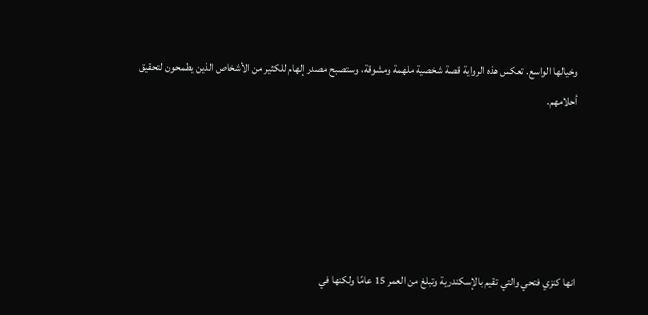وخيالها الواسع. تعكس هذه الرواية قصة شخصية ملهمة ومشوقة، وستصبح مصدر إلهام للكثير من الأشخاص الذين يطمحون لتحقيق أحلامهم.





انها كنزي فتحي والتي تقيم بالإسكندرية وتبلغ من العمر 15 عامًا ولكنها في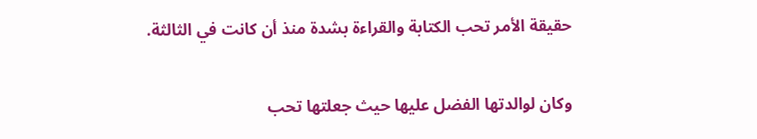حقيقة الأمر تحب الكتابة والقراءة بشدة منذ أن كانت في الثالثة.

وكان لوالدتها الفضل عليها حيث جعلتها تحب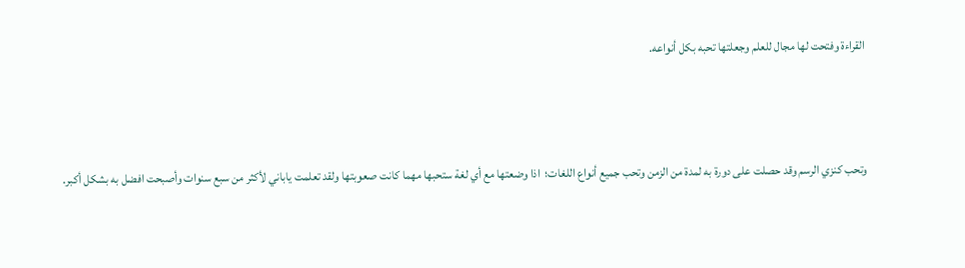القراءة وفتحت لها مجال للعلم وجعلتها تحبه بكل أنواعه.



وتحب كنزي الرسم وقد حصلت على دورة به لمدة من الزمن وتحب جميع أنواع اللغات؛  اذا وضعتها مع أي لغة ستحبها مهما كانت صعوبتها ولقد تعلمت ياباني لأكثر من سبع سنوات وأصبحت افضل به بشكل أكبر.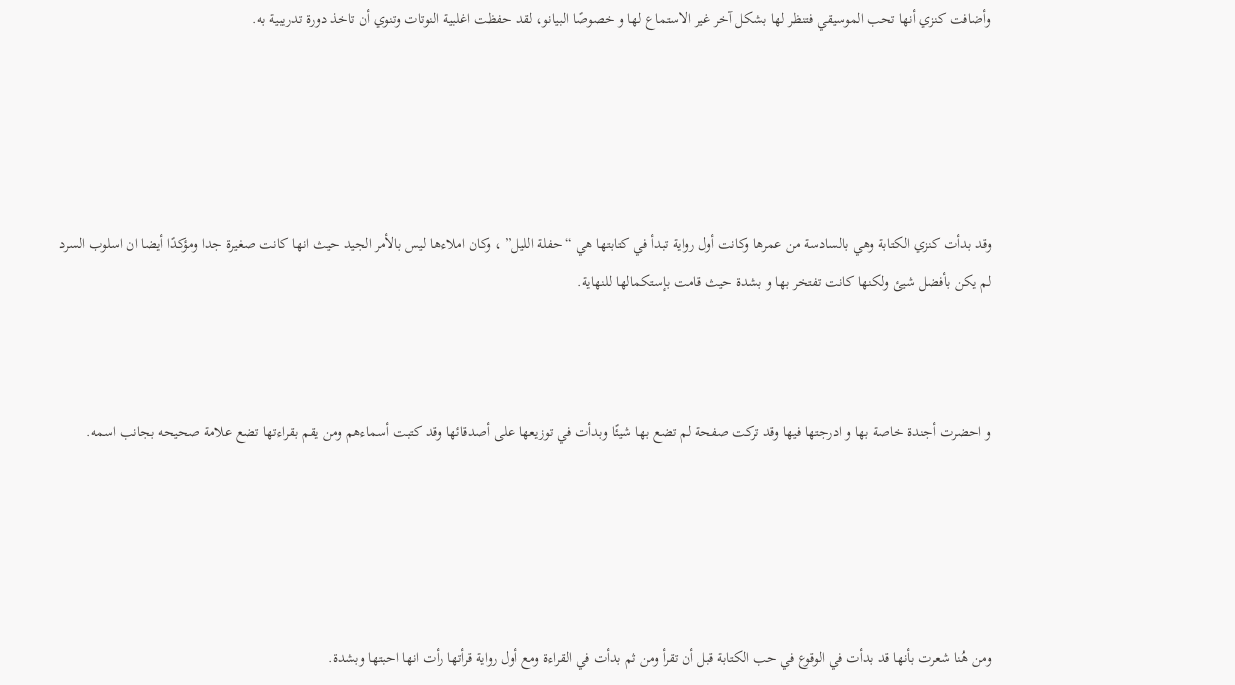وأضافت كنزي أنها تحب الموسيقي فتنظر لها بشكل آخر غير الاستماع لها و خصوصًا البيانو، لقد حفظت اغلبية النوتات وتنوي أن تاخذ دورة تدريبية به.





وقد بدأت كنزي الكتابة وهي بالسادسة من عمرها وكانت أول رواية تبدأ في كتابتها هي “حفلة الليل” ، وكان املاءها ليس بالأمر الجيد حيث انها كانت صغيرة جدا ومؤكدًا أيضا ان اسلوب السرد لم يكن بأفضل شيئ ولكنها كانت تفتخر بها و بشدة حيث قامت بإستكمالها للنهاية.



و احضرت أجندة خاصة بها و ادرجتها فيها وقد تركت صفحة لم تضع بها شيئًا وبدأت في توزيعها على أصدقائها وقد كتبت أسماءهم ومن يقم بقراءتها تضع علامة صحيحه بجانب اسمه.





ومن هُنا شعرت بأنها قد بدأت في الوقوع في حب الكتابة قبل أن تقرأ ومن ثم بدأت في القراءة ومع أول رواية قرأتها رأت انها احبتها وبشدة.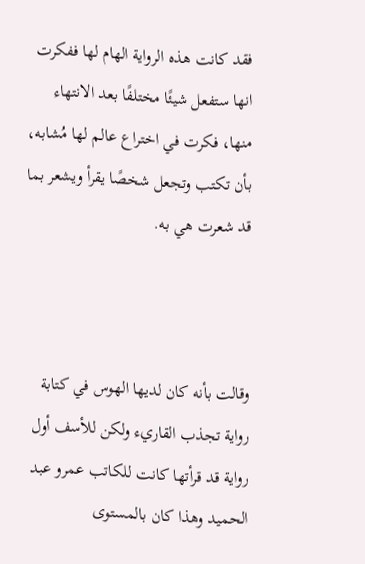فقد كانت هذه الرواية الهام لها ففكرت انها ستفعل شيئًا مختلفًا بعد الانتهاء منها، فكرت في اختراع عالم لها مُشابه، بأن تكتب وتجعل شخصًا يقرأ ويشعر بما قد شعرت هي به.



وقالت بأنه كان لديها الهوس في كتابة رواية تجذب القاريء ولكن للأسف أول رواية قد قرأتها كانت للكاتب عمرو عبد الحميد وهذا كان بالمستوى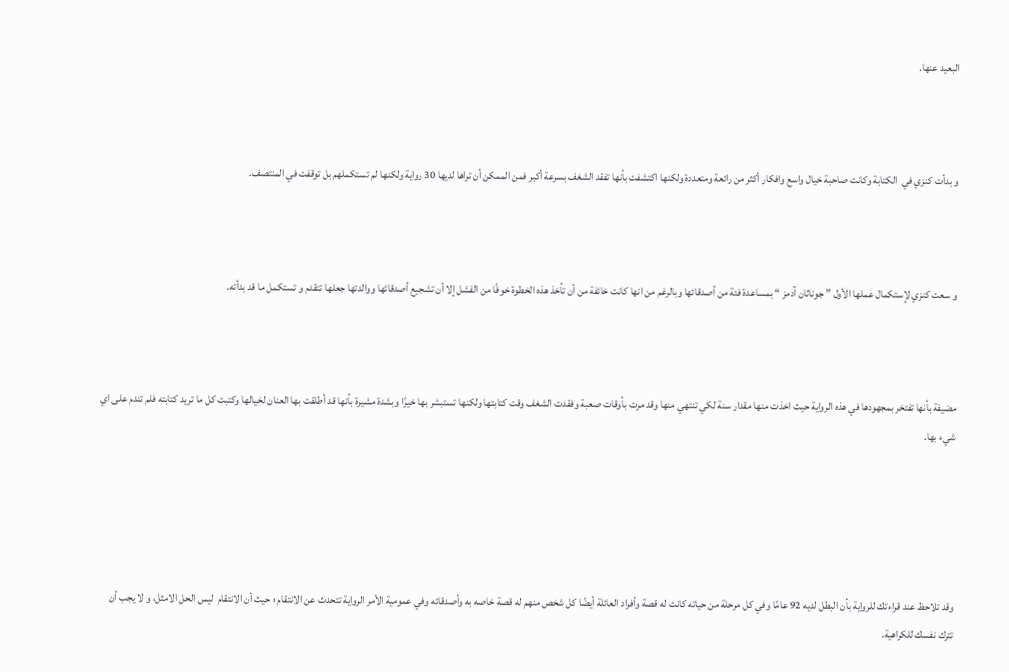البعيد عنها.



و بدأت كنزي في  الكتابة وكانت صاحبة خيال واسع وافكار أكثر من رائعة ومتعددة ولكنها اكتشفت بأنها تفقد الشغف بسرعة أكبر فمن الممكن أن تراها لديها 30 رواية ولكنها لم تستكملهم بل توقفت في المنتصف.



و سعت كنزي لإستكمال عملها الأول ” جوناثان آدمز “ بمساعدة فئة من أصدقائها وبالرغم من انها كانت خائفة من أن تأخذ هذه الخطوة خوفًا من الفشل إلا أن تشجيع أصدقائها ووالدتها جعلها تتقدم و تستكمل ما قد بدأته.



مضيفة بأنها تفتخر بمجهودها في هذه الرواية حيث اخذت منها مقدار سنة لكي تنتهي منها وقد مرت بأوقات صعبة وفقدت الشغف وقت كتابتها ولكنها تستبشر بها خيرًا وبشدة مشيرة بأنها قد أطلقت بها العنان لخيالها وكتبت كل ما تريد كتابته فلم تندم على اي شيء بها.





وقد تلاحظ عند قراءتك للرواية بأن البطل لديه 92 عامًا وفي كل مرحلة من حياته كانت له قصة وأفراد العائلة أيضًا كل شخص منهم له قصة خاصه به وأصدقائه وفي عمومية الأمر الرواية تتحدث عن الانتقام ؛ حيث أن الانتقام  ليس الحل الامثل، و لا يجب أن تترك نفسك للكراهية.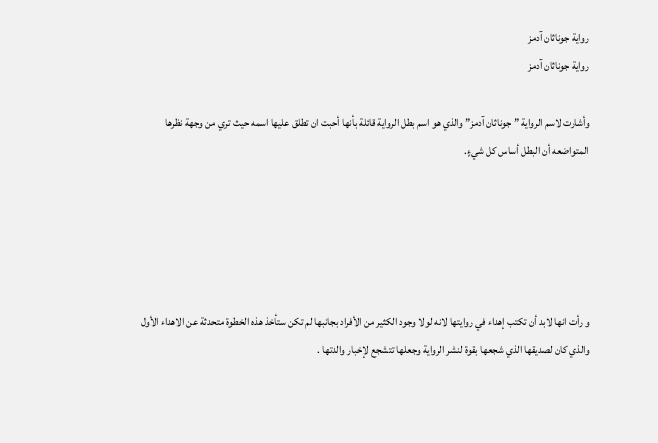رواية جوناثان آدمز
رواية جوناثان آدمز

وأشارت لاسم الرواية ” جوناثان آدمز” والذي هو اسم بطل الرواية قائلة بأنها أحبت ان تطلق عليها اسمه حيث تري من وجهة نظرها المتواضعه أن البطل أساس كل شيءٍ.





و رأت انها لابد أن تكتب إهداء في روايتها لانه لولا وجود الكثير من الأفراد بجانبها لم تكن ستأخذ هذه الخطوة متحدثة عن الاهداء الأول والذي كان لصديقها الذي شجعها بقوة لنشر الرواية وجعلها تتشجع لإخبار والدتها .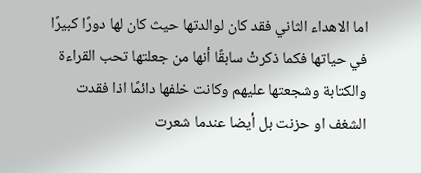اما الاهداء الثاني فقد كان لوالدتها حيث كان لها دورًا كبيرًا في حياتها فكما ذكرتْ سابقًا أنها من جعلتها تحب القراءة والكتابة وشجعتها عليهم وكانت خلفها دائمًا اذا فقدت الشغف او حزنت بل أيضا عندما شعرت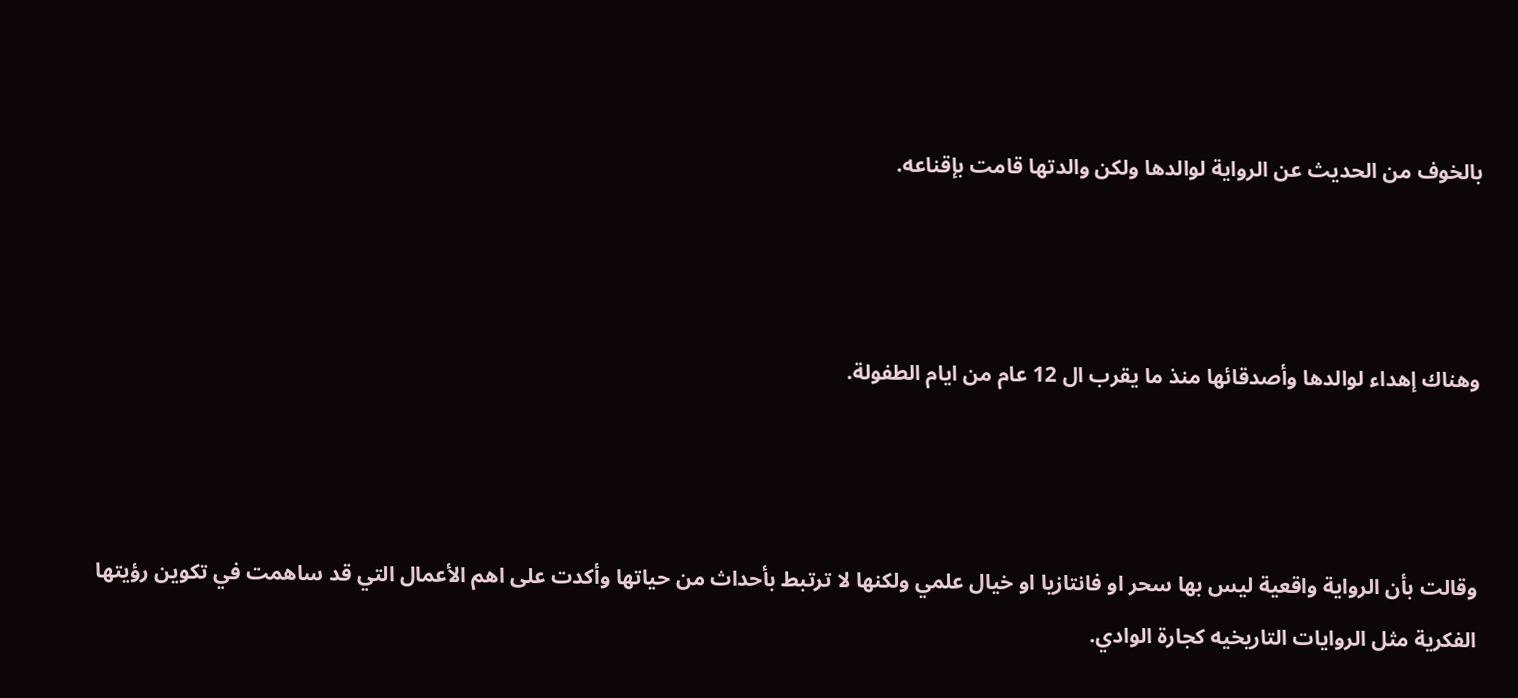بالخوف من الحديث عن الرواية لوالدها ولكن والدتها قامت بإقناعه.



وهناك إهداء لوالدها وأصدقائها منذ ما يقرب ال 12 عام من ايام الطفولة.



وقالت بأن الرواية واقعية ليس بها سحر او فانتازيا او خيال علمي ولكنها لا ترتبط بأحداث من حياتها وأكدت على اهم الأعمال التي قد ساهمت في تكوين رؤيتها الفكرية مثل الروايات التاريخيه كجارة الوادي.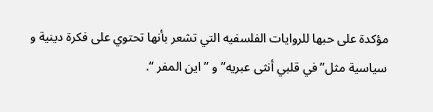مؤكدة على حبها للروايات الفلسفيه التي تشعر بأنها تحتوي على فكرة دينية و سياسية مثل” في قلبي أنثى عبريه” و ” اين المفر “.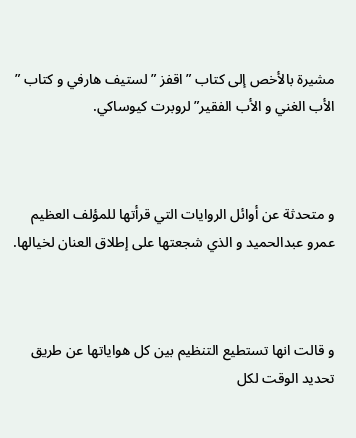مشيرة بالأخص إلى كتاب ” اقفز ” لستيف هارفي و كتاب ” الأب الغني و الأب الفقير” لروبرت كيوساكي.



و متحدثة عن أوائل الروايات التي قرأتها للمؤلف العظيم عمرو عبدالحميد و الذي شجعتها على إطلاق العنان لخيالها.



و قالت انها تستطيع التنظيم بين كل هواياتها عن طريق تحديد الوقت لكل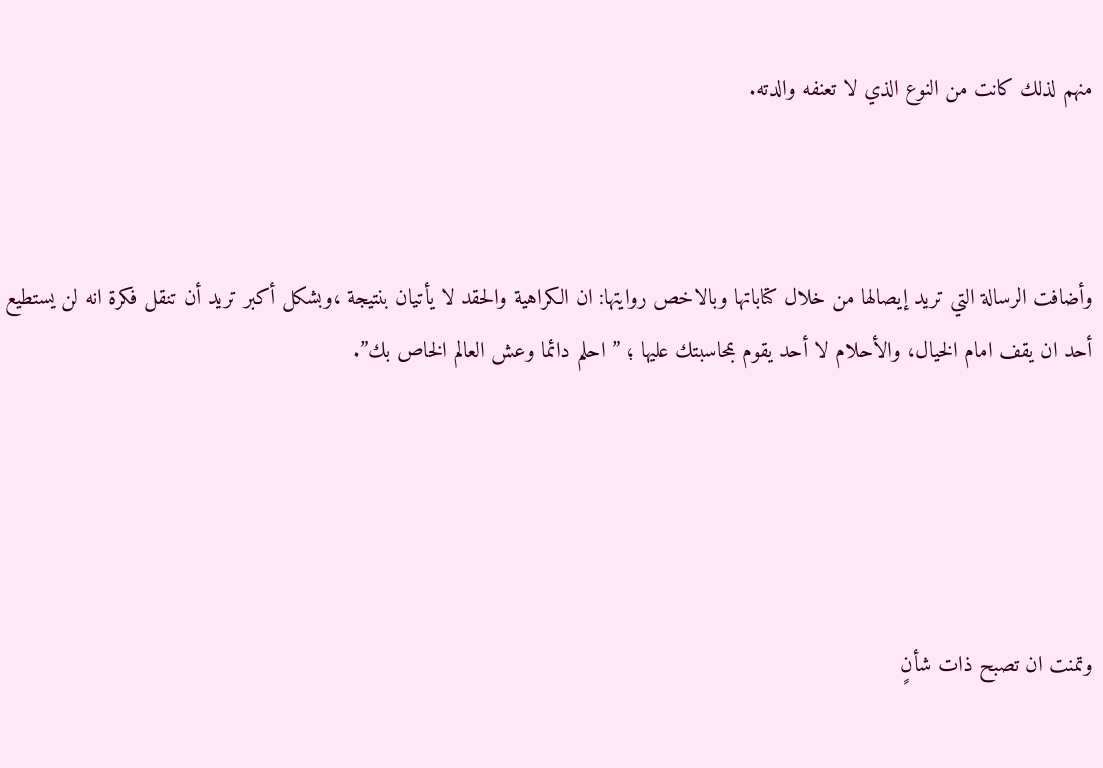منهم لذلك كانت من النوع الذي لا تعنفه والدته.



وأضافت الرسالة التي تريد إيصالها من خلال كتاباتها وبالاخص روايتها: ان الكراهية والحقد لا يأتيان بنتيجة ،وبشكل أكبر تريد أن تنقل فكرة انه لن يستطيع أحد ان يقف امام الخيال، والأحلام لا أحد يقوم بمحاسبتك عليها ؛ ” احلم دائما وعش العالم الخاص بك”.





وتمنت ان تصبح ذات شأنٍ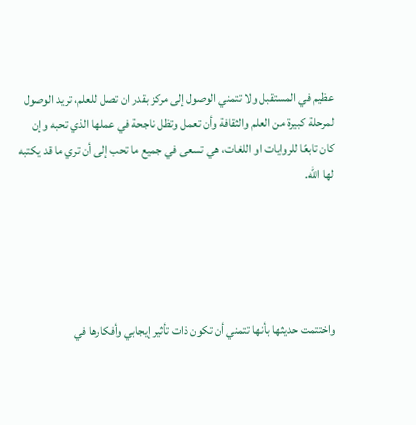عظيم في المستقبل ولا تتمني الوصول إلى مركز بقدر ان تصل للعلم، تريد الوصول لمرحلة كبيرة من العلم والثقافة وأن تعمل وتظل ناجحة في عملها الذي تحبه وإن كان تابعًا للروايات او اللغات، هي تسعى في جميع ما تحب إلى أن تري ما قد يكتبه لها الله.





واختتمت حديثها بأنها تتمني أن تكون ذات تأثير إيجابي وأفكارها في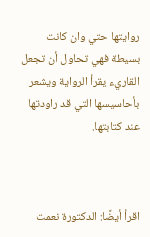روايتها حتي وان كانت بسيطة فهي تحاول أن تجعل القاريء يقرأ الرواية ويشعر بأحاسيسها التي قد راودتها عند كتابتها.



اقرأ أيضًا: الدكتورة نعمت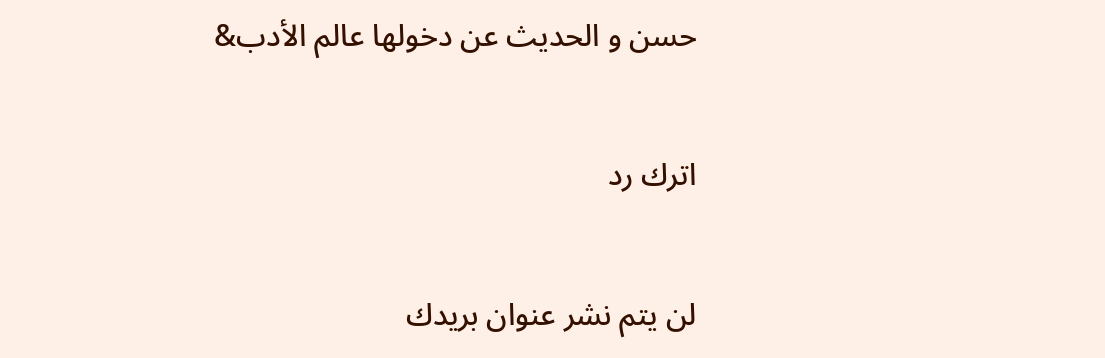حسن و الحديث عن دخولها عالم الأدب&

اترك رد

لن يتم نشر عنوان بريدك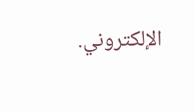الإلكتروني.